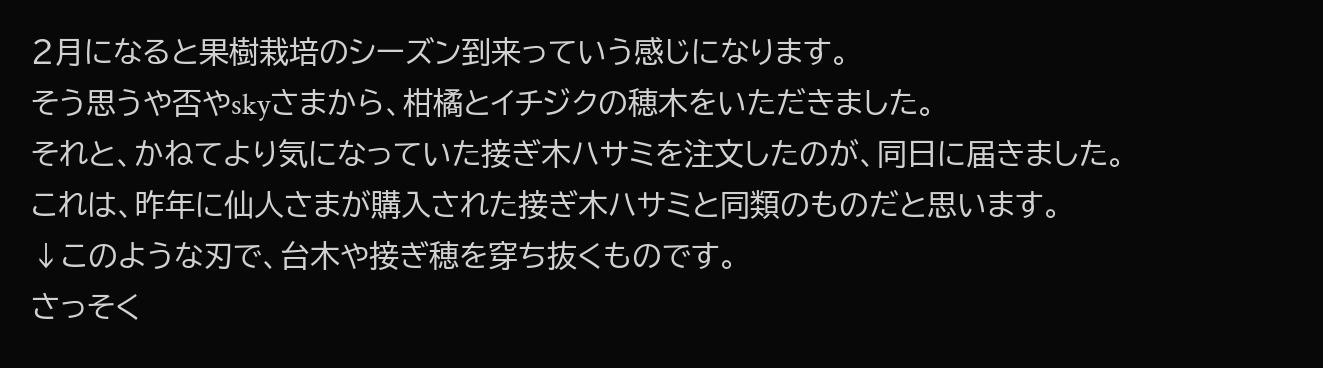2月になると果樹栽培のシーズン到来っていう感じになります。
そう思うや否やskyさまから、柑橘とイチジクの穂木をいただきました。
それと、かねてより気になっていた接ぎ木ハサミを注文したのが、同日に届きました。
これは、昨年に仙人さまが購入された接ぎ木ハサミと同類のものだと思います。
↓このような刃で、台木や接ぎ穂を穿ち抜くものです。
さっそく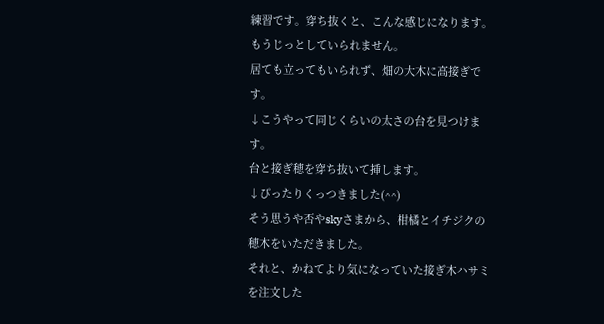練習です。穿ち抜くと、こんな感じになります。
もうじっとしていられません。
居ても立ってもいられず、畑の大木に高接ぎです。
↓こうやって同じくらいの太さの台を見つけます。
台と接ぎ穂を穿ち抜いて挿します。
↓ぴったりくっつきました(^^)
そう思うや否やskyさまから、柑橘とイチジクの穂木をいただきました。
それと、かねてより気になっていた接ぎ木ハサミを注文した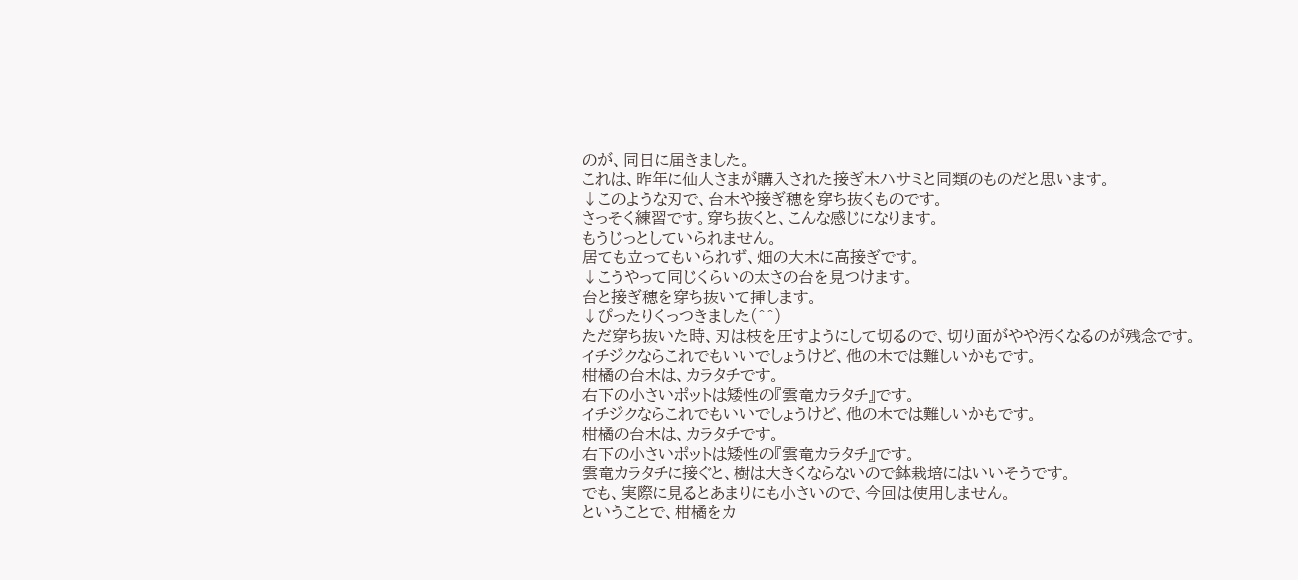のが、同日に届きました。
これは、昨年に仙人さまが購入された接ぎ木ハサミと同類のものだと思います。
↓このような刃で、台木や接ぎ穂を穿ち抜くものです。
さっそく練習です。穿ち抜くと、こんな感じになります。
もうじっとしていられません。
居ても立ってもいられず、畑の大木に高接ぎです。
↓こうやって同じくらいの太さの台を見つけます。
台と接ぎ穂を穿ち抜いて挿します。
↓ぴったりくっつきました(^^)
ただ穿ち抜いた時、刃は枝を圧すようにして切るので、切り面がやや汚くなるのが残念です。
イチジクならこれでもいいでしょうけど、他の木では難しいかもです。
柑橘の台木は、カラタチです。
右下の小さいポットは矮性の『雲竜カラタチ』です。
イチジクならこれでもいいでしょうけど、他の木では難しいかもです。
柑橘の台木は、カラタチです。
右下の小さいポットは矮性の『雲竜カラタチ』です。
雲竜カラタチに接ぐと、樹は大きくならないので鉢栽培にはいいそうです。
でも、実際に見るとあまりにも小さいので、今回は使用しません。
ということで、柑橘をカ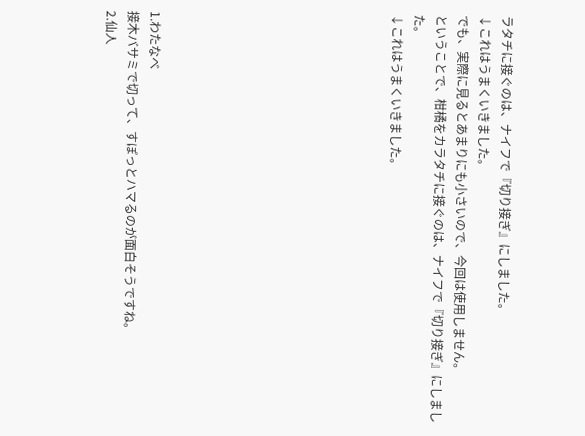ラタチに接ぐのは、ナイフで『切り接ぎ』にしました。
↓これはうまくいきました。
でも、実際に見るとあまりにも小さいので、今回は使用しません。
ということで、柑橘をカラタチに接ぐのは、ナイフで『切り接ぎ』にしました。
↓これはうまくいきました。










1.わたなべ
接木バサミで切って、すぽっとハマるのが面白そうですね。
2.仙人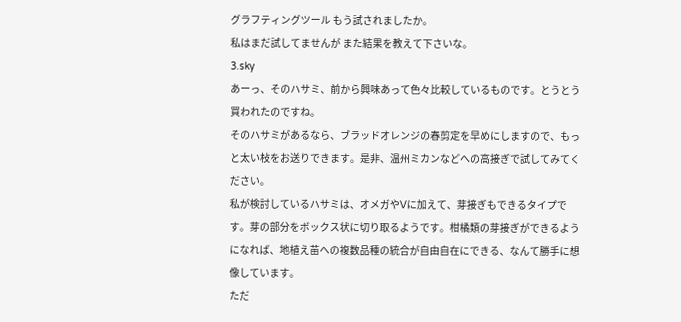グラフティングツール もう試されましたか。
私はまだ試してませんが また結果を教えて下さいな。
3.sky
あーっ、そのハサミ、前から興味あって色々比較しているものです。とうとう買われたのですね。
そのハサミがあるなら、ブラッドオレンジの春剪定を早めにしますので、もっと太い枝をお送りできます。是非、温州ミカンなどへの高接ぎで試してみてください。
私が検討しているハサミは、オメガやVに加えて、芽接ぎもできるタイプです。芽の部分をボックス状に切り取るようです。柑橘類の芽接ぎができるようになれば、地植え苗への複数品種の統合が自由自在にできる、なんて勝手に想像しています。
ただ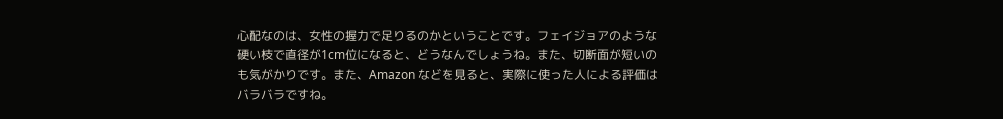心配なのは、女性の握力で足りるのかということです。フェイジョアのような硬い枝で直径が1cm位になると、どうなんでしょうね。また、切断面が短いのも気がかりです。また、Amazon などを見ると、実際に使った人による評価はバラバラですね。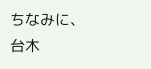ちなみに、台木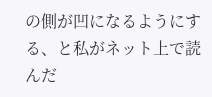の側が凹になるようにする、と私がネット上で読んだ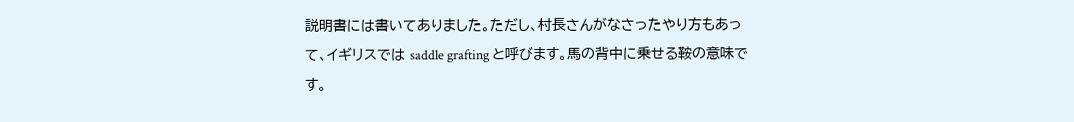説明書には書いてありました。ただし、村長さんがなさったやり方もあって、イギリスでは saddle grafting と呼びます。馬の背中に乗せる鞍の意味です。